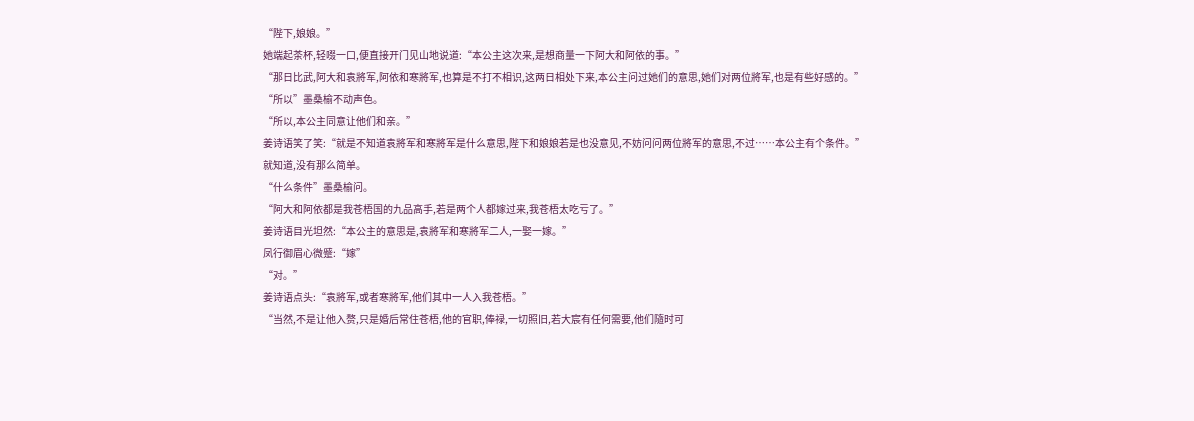“陛下,娘娘。”
她端起茶杯,轻啜一口,便直接开门见山地说道:“本公主这次来,是想商量一下阿大和阿依的事。”
“那日比武,阿大和袁將军,阿依和寒將军,也算是不打不相识,这两日相处下来,本公主问过她们的意思,她们对两位將军,也是有些好感的。”
“所以”墨桑榆不动声色。
“所以,本公主同意让他们和亲。”
姜诗语笑了笑:“就是不知道袁將军和寒將军是什么意思,陛下和娘娘若是也没意见,不妨问问两位將军的意思,不过……本公主有个条件。”
就知道,没有那么简单。
“什么条件”墨桑榆问。
“阿大和阿依都是我苍梧国的九品高手,若是两个人都嫁过来,我苍梧太吃亏了。”
姜诗语目光坦然:“本公主的意思是,袁將军和寒將军二人,一娶一嫁。”
凤行御眉心微蹙:“嫁”
“对。”
姜诗语点头:“袁將军,或者寒將军,他们其中一人入我苍梧。”
“当然,不是让他入赘,只是婚后常住苍梧,他的官职,俸禄,一切照旧,若大宸有任何需要,他们隨时可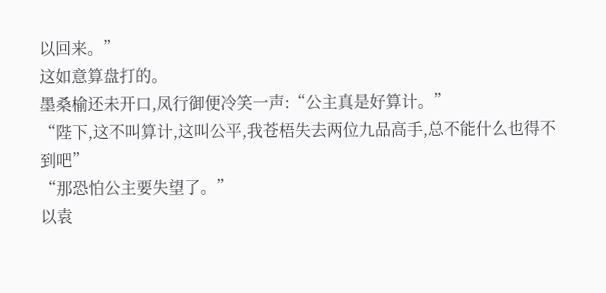以回来。”
这如意算盘打的。
墨桑榆还未开口,凤行御便冷笑一声:“公主真是好算计。”
“陛下,这不叫算计,这叫公平,我苍梧失去两位九品高手,总不能什么也得不到吧”
“那恐怕公主要失望了。”
以袁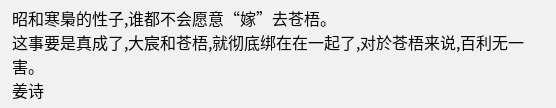昭和寒梟的性子,谁都不会愿意“嫁”去苍梧。
这事要是真成了,大宸和苍梧,就彻底绑在在一起了,对於苍梧来说,百利无一害。
姜诗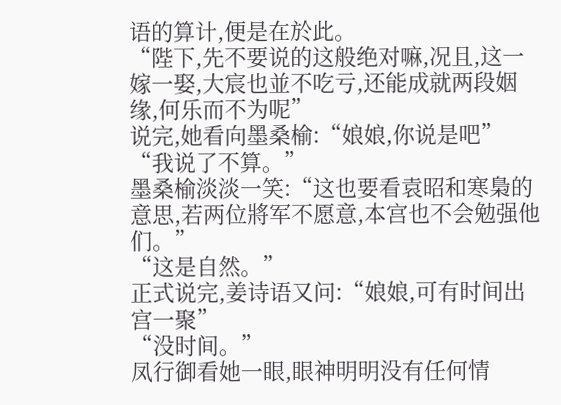语的算计,便是在於此。
“陛下,先不要说的这般绝对嘛,况且,这一嫁一娶,大宸也並不吃亏,还能成就两段姻缘,何乐而不为呢”
说完,她看向墨桑榆:“娘娘,你说是吧”
“我说了不算。”
墨桑榆淡淡一笑:“这也要看袁昭和寒梟的意思,若两位將军不愿意,本宫也不会勉强他们。”
“这是自然。”
正式说完,姜诗语又问:“娘娘,可有时间出宫一聚”
“没时间。”
凤行御看她一眼,眼神明明没有任何情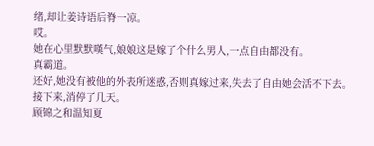绪,却让姜诗语后脊一凉。
哎。
她在心里默默嘆气,娘娘这是嫁了个什么男人,一点自由都没有。
真霸道。
还好,她没有被他的外表所迷惑,否则真嫁过来,失去了自由她会活不下去。
接下来,消停了几天。
顾锦之和温知夏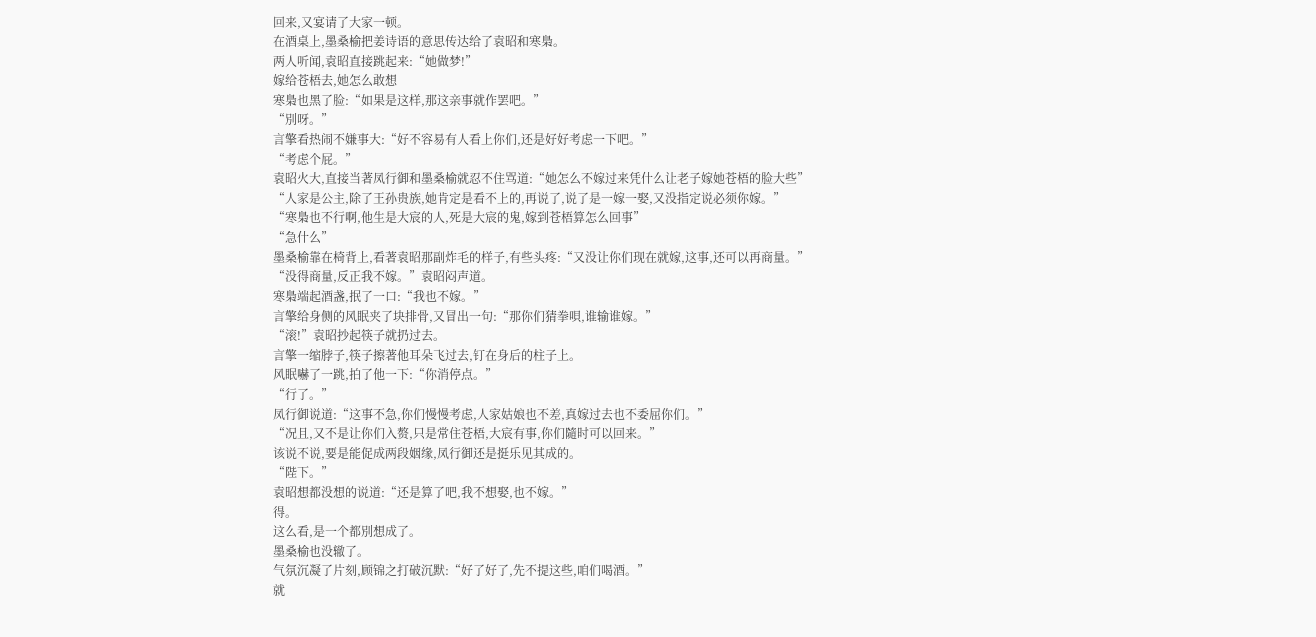回来,又宴请了大家一顿。
在酒桌上,墨桑榆把姜诗语的意思传达给了袁昭和寒梟。
两人听闻,袁昭直接跳起来:“她做梦!”
嫁给苍梧去,她怎么敢想
寒梟也黑了脸:“如果是这样,那这亲事就作罢吧。”
“別呀。”
言擎看热闹不嫌事大:“好不容易有人看上你们,还是好好考虑一下吧。”
“考虑个屁。”
袁昭火大,直接当著凤行御和墨桑榆就忍不住骂道:“她怎么不嫁过来凭什么让老子嫁她苍梧的脸大些”
“人家是公主,除了王孙贵族,她肯定是看不上的,再说了,说了是一嫁一娶,又没指定说必须你嫁。”
“寒梟也不行啊,他生是大宸的人,死是大宸的鬼,嫁到苍梧算怎么回事”
“急什么”
墨桑榆靠在椅背上,看著袁昭那副炸毛的样子,有些头疼:“又没让你们现在就嫁,这事,还可以再商量。”
“没得商量,反正我不嫁。”袁昭闷声道。
寒梟端起酒盏,抿了一口:“我也不嫁。”
言擎给身侧的风眠夹了块排骨,又冒出一句:“那你们猜拳唄,谁输谁嫁。”
“滚!”袁昭抄起筷子就扔过去。
言擎一缩脖子,筷子擦著他耳朵飞过去,钉在身后的柱子上。
风眠嚇了一跳,拍了他一下:“你消停点。”
“行了。”
凤行御说道:“这事不急,你们慢慢考虑,人家姑娘也不差,真嫁过去也不委屈你们。”
“况且,又不是让你们入赘,只是常住苍梧,大宸有事,你们隨时可以回来。”
该说不说,要是能促成两段姻缘,凤行御还是挺乐见其成的。
“陛下。”
袁昭想都没想的说道:“还是算了吧,我不想娶,也不嫁。”
得。
这么看,是一个都別想成了。
墨桑榆也没辙了。
气氛沉凝了片刻,顾锦之打破沉默:“好了好了,先不提这些,咱们喝酒。”
就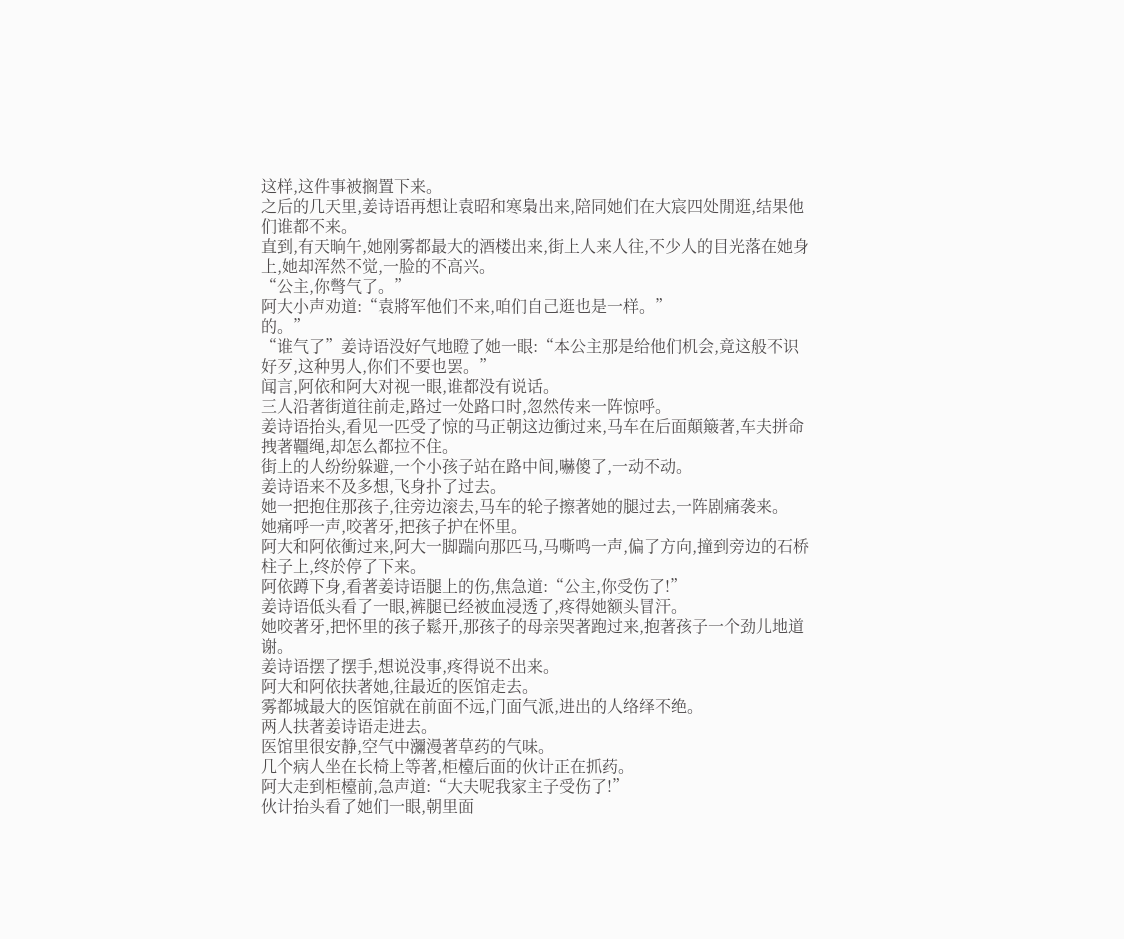这样,这件事被搁置下来。
之后的几天里,姜诗语再想让袁昭和寒梟出来,陪同她们在大宸四处閒逛,结果他们谁都不来。
直到,有天晌午,她刚雾都最大的酒楼出来,街上人来人往,不少人的目光落在她身上,她却浑然不觉,一脸的不高兴。
“公主,你彆气了。”
阿大小声劝道:“袁將军他们不来,咱们自己逛也是一样。”
的。”
“谁气了”姜诗语没好气地瞪了她一眼:“本公主那是给他们机会,竟这般不识好歹,这种男人,你们不要也罢。”
闻言,阿依和阿大对视一眼,谁都没有说话。
三人沿著街道往前走,路过一处路口时,忽然传来一阵惊呼。
姜诗语抬头,看见一匹受了惊的马正朝这边衝过来,马车在后面顛簸著,车夫拼命拽著韁绳,却怎么都拉不住。
街上的人纷纷躲避,一个小孩子站在路中间,嚇傻了,一动不动。
姜诗语来不及多想,飞身扑了过去。
她一把抱住那孩子,往旁边滚去,马车的轮子擦著她的腿过去,一阵剧痛袭来。
她痛呼一声,咬著牙,把孩子护在怀里。
阿大和阿依衝过来,阿大一脚踹向那匹马,马嘶鸣一声,偏了方向,撞到旁边的石桥柱子上,终於停了下来。
阿依蹲下身,看著姜诗语腿上的伤,焦急道:“公主,你受伤了!”
姜诗语低头看了一眼,裤腿已经被血浸透了,疼得她额头冒汗。
她咬著牙,把怀里的孩子鬆开,那孩子的母亲哭著跑过来,抱著孩子一个劲儿地道谢。
姜诗语摆了摆手,想说没事,疼得说不出来。
阿大和阿依扶著她,往最近的医馆走去。
雾都城最大的医馆就在前面不远,门面气派,进出的人络绎不绝。
两人扶著姜诗语走进去。
医馆里很安静,空气中瀰漫著草药的气味。
几个病人坐在长椅上等著,柜檯后面的伙计正在抓药。
阿大走到柜檯前,急声道:“大夫呢我家主子受伤了!”
伙计抬头看了她们一眼,朝里面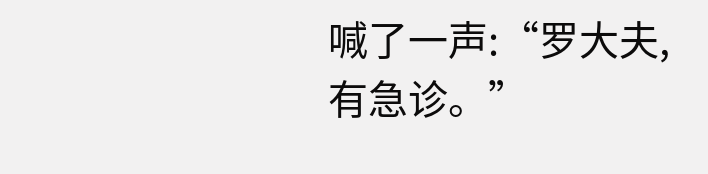喊了一声:“罗大夫,有急诊。”